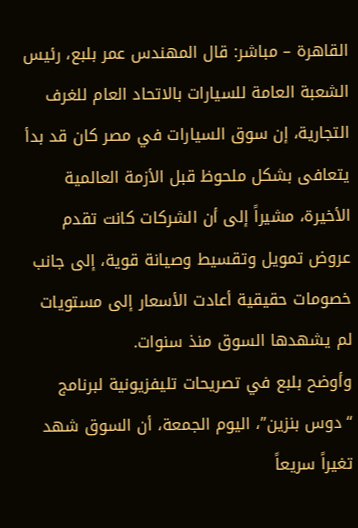القاهرة – مباشر: قال المهندس عمر بلبع، رئيس الشعبة العامة للسيارات بالاتحاد العام للغرف التجارية، إن سوق السيارات في مصر كان قد بدأ يتعافى بشكل ملحوظ قبل الأزمة العالمية الأخيرة، مشيراً إلى أن الشركات كانت تقدم عروض تمويل وتقسيط وصيانة قوية، إلى جانب خصومات حقيقية أعادت الأسعار إلى مستويات لم يشهدها السوق منذ سنوات.
وأوضح بلبع في تصريحات تليفزيونية لبرنامج “دوس بنزين”، اليوم الجمعة، أن السوق شهد تغيراً سريعاً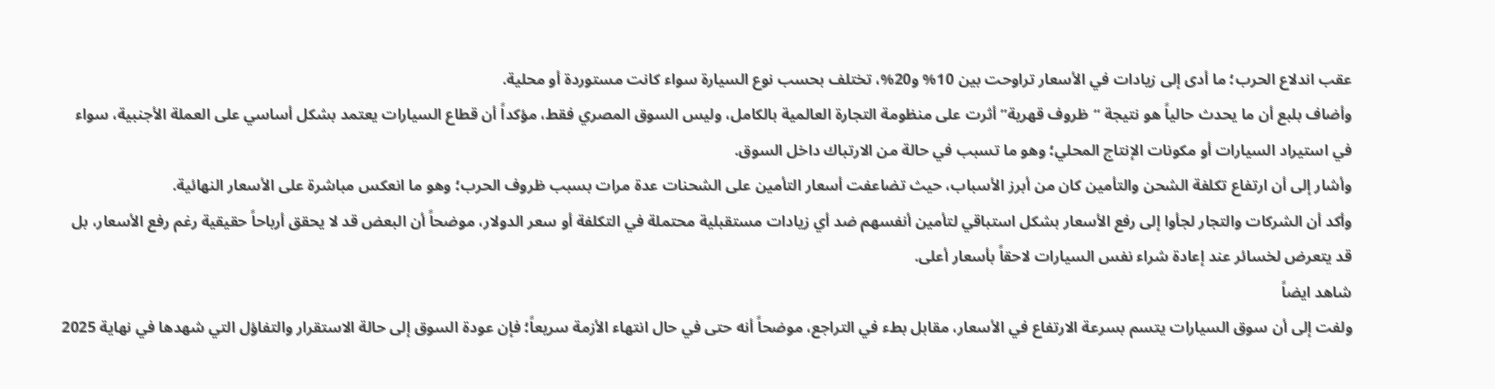عقب اندلاع الحرب؛ ما أدى إلى زيادات في الأسعار تراوحت بين 10% و20%، تختلف بحسب نوع السيارة سواء كانت مستوردة أو محلية.
وأضاف بلبع أن ما يحدث حالياً هو نتيجة “ظروف قهرية” أثرت على منظومة التجارة العالمية بالكامل، وليس السوق المصري فقط، مؤكداً أن قطاع السيارات يعتمد بشكل أساسي على العملة الأجنبية، سواء في استيراد السيارات أو مكونات الإنتاج المحلي؛ وهو ما تسبب في حالة من الارتباك داخل السوق.
وأشار إلى أن ارتفاع تكلفة الشحن والتأمين كان من أبرز الأسباب، حيث تضاعفت أسعار التأمين على الشحنات عدة مرات بسبب ظروف الحرب؛ وهو ما انعكس مباشرة على الأسعار النهائية.
وأكد أن الشركات والتجار لجأوا إلى رفع الأسعار بشكل استباقي لتأمين أنفسهم ضد أي زيادات مستقبلية محتملة في التكلفة أو سعر الدولار، موضحاً أن البعض قد لا يحقق أرباحاً حقيقية رغم رفع الأسعار، بل قد يتعرض لخسائر عند إعادة شراء نفس السيارات لاحقاً بأسعار أعلى.
شاهد ايضاً
ولفت إلى أن سوق السيارات يتسم بسرعة الارتفاع في الأسعار، مقابل بطء في التراجع، موضحاً أنه حتى في حال انتهاء الأزمة سريعاً؛ فإن عودة السوق إلى حالة الاستقرار والتفاؤل التي شهدها في نهاية 2025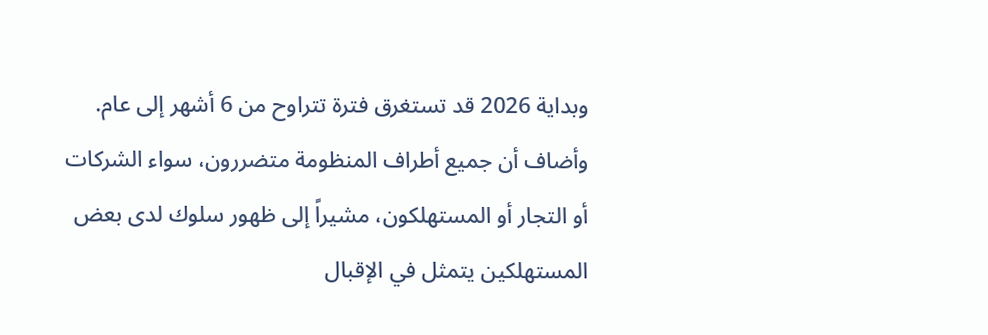وبداية 2026 قد تستغرق فترة تتراوح من 6 أشهر إلى عام.
وأضاف أن جميع أطراف المنظومة متضررون، سواء الشركات أو التجار أو المستهلكون، مشيراً إلى ظهور سلوك لدى بعض المستهلكين يتمثل في الإقبال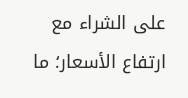على الشراء مع ارتفاع الأسعار؛ ما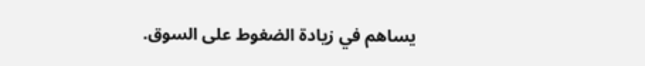يساهم في زيادة الضغوط على السوق.